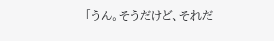「うん。そうだけど、それだ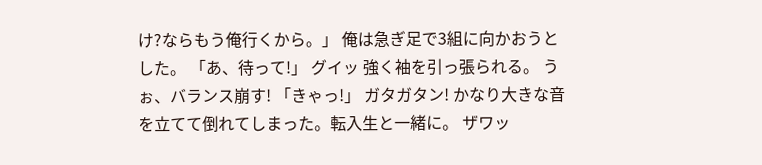け?ならもう俺行くから。」 俺は急ぎ足で3組に向かおうとした。 「あ、待って!」 グイッ 強く袖を引っ張られる。 うぉ、バランス崩す! 「きゃっ!」 ガタガタン! かなり大きな音を立てて倒れてしまった。転入生と一緒に。 ザワッ